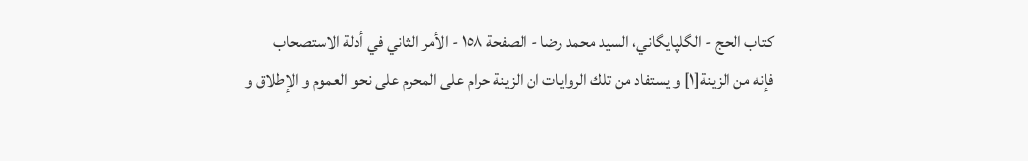كتاب الحج - الگلپايگاني، السيد محمد رضا - الصفحة ١٥٨ - الأمر الثاني في أدلة الاستصحاب
فإنه من الزينة[١] و يستفاد من تلك الروايات ان الزينة حرام على المحرم على نحو العموم و الإطلاق و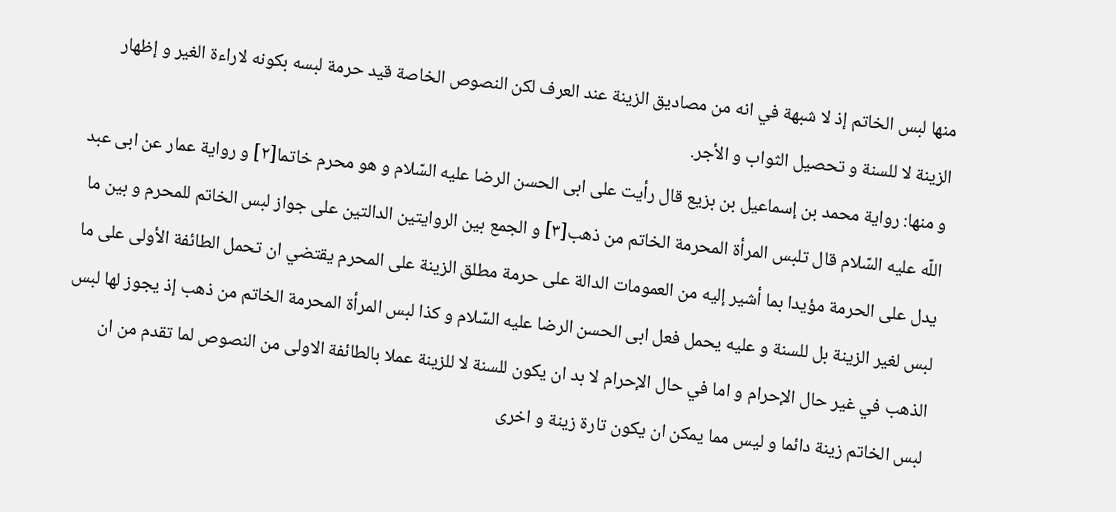منها لبس الخاتم إذ لا شبهة في انه من مصاديق الزينة عند العرف لكن النصوص الخاصة قيد حرمة لبسه بكونه لاراءة الغير و إظهار الزينة لا للسنة و تحصيل الثواب و الأجر.
و منها: رواية محمد بن إسماعيل بن بزيع قال رأيت على ابى الحسن الرضا عليه السّلام و هو محرم خاتما[٢] و رواية عمار عن ابى عبد اللّه عليه السّلام قال تلبس المرأة المحرمة الخاتم من ذهب[٣] و الجمع بين الروايتين الدالتين على جواز لبس الخاتم للمحرم و بين ما يدل على الحرمة مؤيدا بما أشير إليه من العمومات الدالة على حرمة مطلق الزينة على المحرم يقتضي ان تحمل الطائفة الأولى على ما لبس لغير الزينة بل للسنة و عليه يحمل فعل ابى الحسن الرضا عليه السّلام و كذا لبس المرأة المحرمة الخاتم من ذهب إذ يجوز لها لبس الذهب في غير حال الإحرام و اما في حال الإحرام لا بد ان يكون للسنة لا للزينة عملا بالطائفة الاولى من النصوص لما تقدم من ان لبس الخاتم زينة دائما و ليس مما يمكن ان يكون تارة زينة و اخرى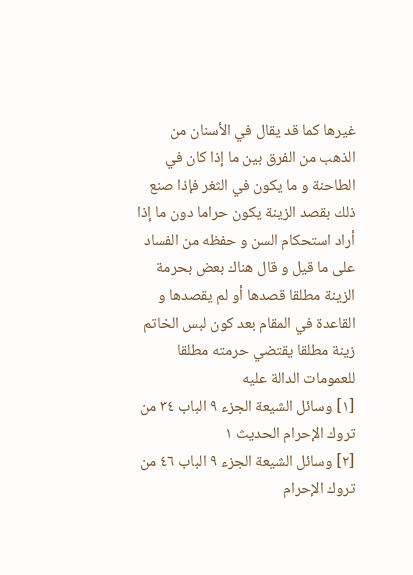غيرها كما قد يقال في الأسنان من الذهب من الفرق بين ما إذا كان في الطاحنة و ما يكون في الثغر فإذا صنع ذلك بقصد الزينة يكون حراما دون ما إذا أراد استحكام السن و حفظه من الفساد على ما قيل و قال هناك بعض بحرمة الزينة مطلقا قصدها أو لم يقصدها و القاعدة في المقام بعد كون لبس الخاتم زينة مطلقا يقتضي حرمته مطلقا للعمومات الدالة عليه
[١] وسائل الشيعة الجزء ٩ الباب ٣٤ من تروك الإحرام الحديث ١
[٢] وسائل الشيعة الجزء ٩ الباب ٤٦ من تروك الإحرام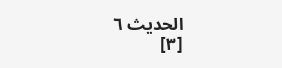الحديث ٦
[٣]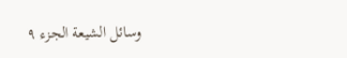وسائل الشيعة الجزء ٩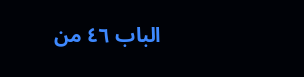الباب ٤٦ من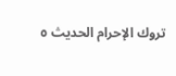تروك الإحرام الحديث ٥